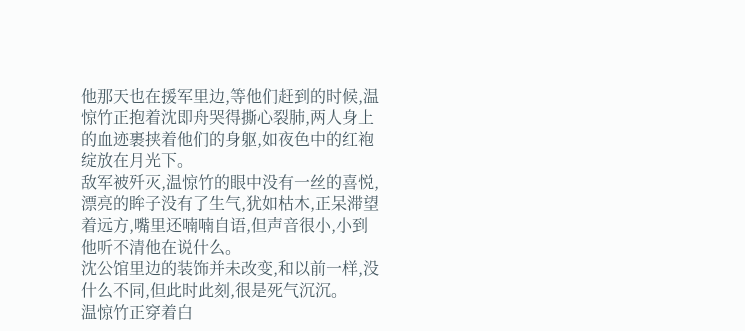他那天也在援军里边,等他们赶到的时候,温惊竹正抱着沈即舟哭得撕心裂肺,两人身上的血迹裹挟着他们的身躯,如夜色中的红袍绽放在月光下。
敌军被歼灭,温惊竹的眼中没有一丝的喜悦,漂亮的眸子没有了生气,犹如枯木,正呆滞望着远方,嘴里还喃喃自语,但声音很小,小到他听不清他在说什么。
沈公馆里边的装饰并未改变,和以前一样,没什么不同,但此时此刻,很是死气沉沉。
温惊竹正穿着白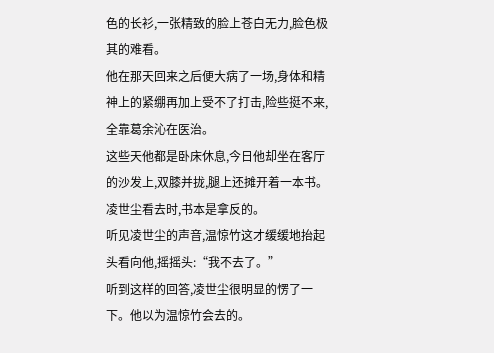色的长衫,一张精致的脸上苍白无力,脸色极其的难看。
他在那天回来之后便大病了一场,身体和精神上的紧绷再加上受不了打击,险些挺不来,全靠葛余沁在医治。
这些天他都是卧床休息,今日他却坐在客厅的沙发上,双膝并拢,腿上还摊开着一本书。
凌世尘看去时,书本是拿反的。
听见凌世尘的声音,温惊竹这才缓缓地抬起头看向他,摇摇头:“我不去了。”
听到这样的回答,凌世尘很明显的愣了一下。他以为温惊竹会去的。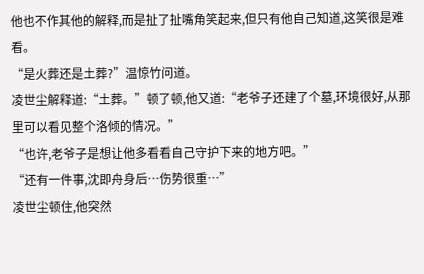他也不作其他的解释,而是扯了扯嘴角笑起来,但只有他自己知道,这笑很是难看。
“是火葬还是土葬?”温惊竹问道。
凌世尘解释道:“土葬。”顿了顿,他又道:“老爷子还建了个墓,环境很好,从那里可以看见整个洛倾的情况。”
“也许,老爷子是想让他多看看自己守护下来的地方吧。”
“还有一件事,沈即舟身后…伤势很重…”
凌世尘顿住,他突然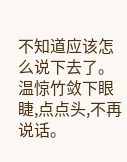不知道应该怎么说下去了。
温惊竹敛下眼睫,点点头,不再说话。